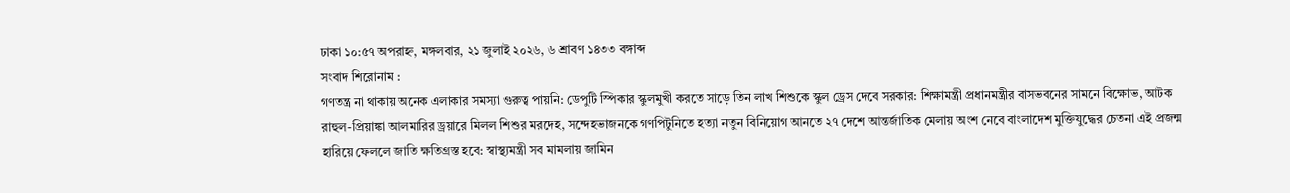ঢাকা ১০:৫৭ অপরাহ্ন, মঙ্গলবার, ২১ জুলাই ২০২৬, ৬ শ্রাবণ ১৪৩৩ বঙ্গাব্দ
সংবাদ শিরোনাম :
গণতন্ত্র না থাকায় অনেক এলাকার সমস্যা গুরুত্ব পায়নি: ডেপুটি স্পিকার স্কুলমুখী করতে সাড়ে তিন লাখ শিশুকে স্কুল ড্রেস দেবে সরকার: শিক্ষামন্ত্রী প্রধানমন্ত্রীর বাসভবনের সামনে বিক্ষোভ, আটক রাহুল-প্রিয়াঙ্কা আলমারির ড্রয়ারে মিলল শিশুর মরদেহ, সন্দেহভাজনকে গণপিটুনিতে হত্যা নতুন বিনিয়োগ আনতে ২৭ দেশে আন্তর্জাতিক মেলায় অংশ নেবে বাংলাদেশ মুক্তিযুদ্ধের চেতনা এই প্রজন্ম হারিয়ে ফেললে জাতি ক্ষতিগ্রস্ত হবে: স্বাস্থ্যমন্ত্রী সব মামলায় জামিন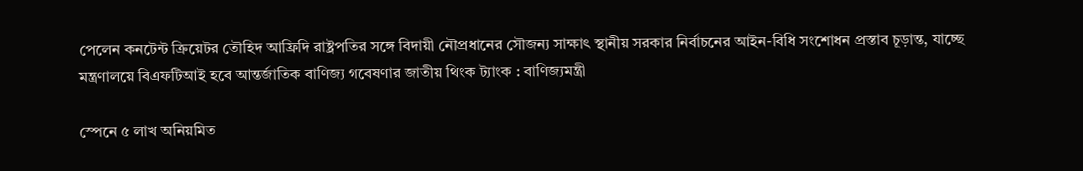পেলেন কনটেন্ট ক্রিয়েটর তৌহিদ আফ্রিদি রাষ্ট্রপতির সঙ্গে বিদায়ী নৌপ্রধানের সৌজন্য সাক্ষাৎ স্থানীয় সরকার নির্বাচনের আইন-বিধি সংশোধন প্রস্তাব চূড়ান্ত, যাচ্ছে মন্ত্রণালয়ে বিএফটিআই হবে আন্তর্জাতিক বাণিজ্য গবেষণার জাতীয় থিংক ট্যাংক : বাণিজ্যমন্ত্রী

স্পেনে ৫ লাখ অনিয়মিত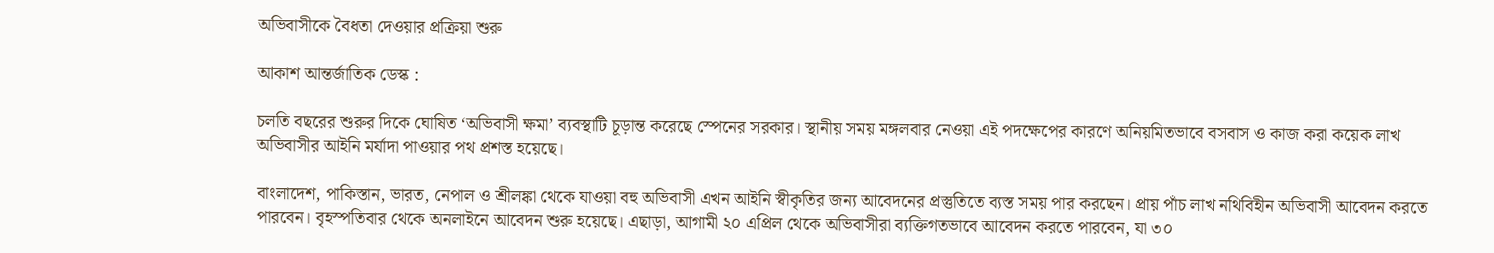অভিবাসীকে বৈধতা দেওয়ার প্রক্রিয়া শুরু

আকাশ আন্তর্জাতিক ডেস্ক :

চলতি বছরের শুরুর দিকে ঘোষিত ‘অভিবাসী ক্ষমা’ ব্যবস্থাটি চূড়ান্ত করেছে স্পেনের সরকার। স্থানীয় সময় মঙ্গলবার নেওয়া এই পদক্ষেপের কারণে অনিয়মিতভাবে বসবাস ও কাজ করা কয়েক লাখ অভিবাসীর আইনি মর্যাদা পাওয়ার পথ প্রশস্ত হয়েছে।

বাংলাদেশ, পাকিস্তান, ভারত, নেপাল ও শ্রীলঙ্কা থেকে যাওয়া বহু অভিবাসী এখন আইনি স্বীকৃতির জন্য আবেদনের প্রস্তুতিতে ব্যস্ত সময় পার করছেন। প্রায় পাঁচ লাখ নথিবিহীন অভিবাসী আবেদন করতে পারবেন। বৃহস্পতিবার থেকে অনলাইনে আবেদন শুরু হয়েছে। এছাড়া, আগামী ২০ এপ্রিল থেকে অভিবাসীরা ব্যক্তিগতভাবে আবেদন করতে পারবেন, যা ৩০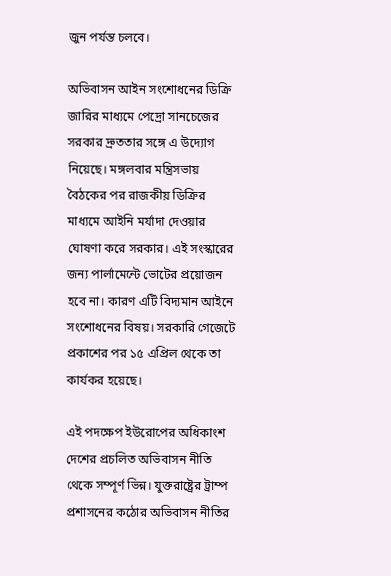জুন পর্যন্ত চলবে।

অভিবাসন আইন সংশোধনের ডিক্রি জারির মাধ্যমে পেদ্রো সানচেজের সরকার দ্রুততার সঙ্গে এ উদ্যোগ নিয়েছে। মঙ্গলবার মন্ত্রিসভায় বৈঠকের পর রাজকীয় ডিক্রির মাধ্যমে আইনি মর্যাদা দেওয়ার ঘোষণা করে সরকার। এই সংস্কারের জন্য পার্লামেন্টে ভোটের প্রয়োজন হবে না। কারণ এটি বিদ্যমান আইনে সংশোধনের বিষয়। সরকারি গেজেটে প্রকাশের পর ১৫ এপ্রিল থেকে তা কার্যকর হয়েছে।

এই পদক্ষেপ ইউরোপের অধিকাংশ দেশের প্রচলিত অভিবাসন নীতি থেকে সম্পূর্ণ ভিন্ন। যুক্তরাষ্ট্রের ট্রাম্প প্রশাসনের কঠোর অভিবাসন নীতির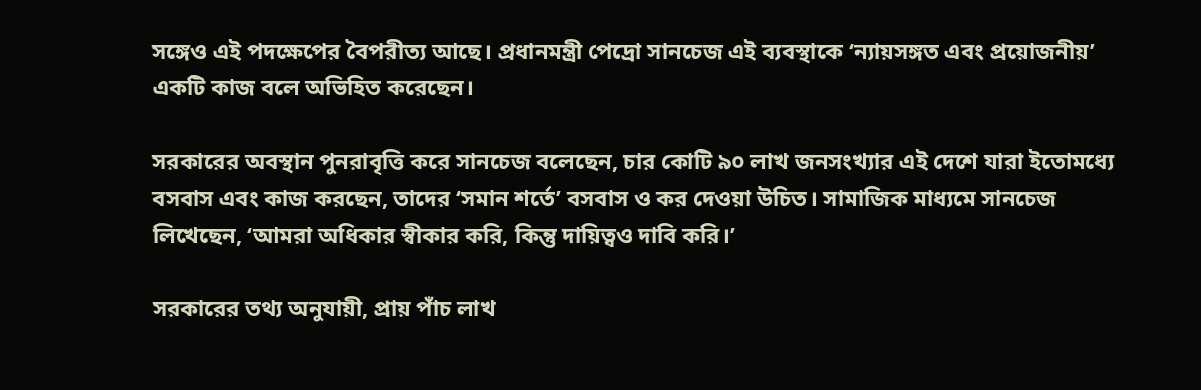সঙ্গেও এই পদক্ষেপের বৈপরীত্য আছে। প্রধানমন্ত্রী পেদ্রো সানচেজ এই ব্যবস্থাকে ‘ন্যায়সঙ্গত এবং প্রয়োজনীয়’ একটি কাজ বলে অভিহিত করেছেন।

সরকারের অবস্থান পুনরাবৃত্তি করে সানচেজ বলেছেন, চার কোটি ৯০ লাখ জনসংখ্যার এই দেশে যারা ইতোমধ্যে বসবাস এবং কাজ করছেন, তাদের ‘সমান শর্তে’ বসবাস ও কর দেওয়া উচিত। সামাজিক মাধ্যমে সানচেজ লিখেছেন, ‘আমরা অধিকার স্বীকার করি, কিন্তু দায়িত্বও দাবি করি।’

সরকারের তথ্য অনুযায়ী, প্রায় পাঁচ লাখ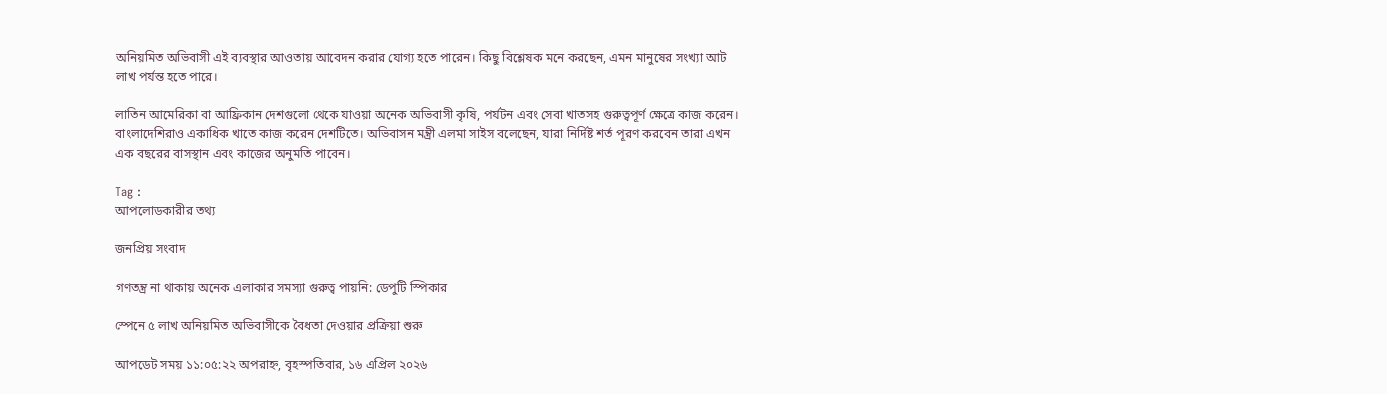অনিয়মিত অভিবাসী এই ব্যবস্থার আওতায় আবেদন করার যোগ্য হতে পারেন। কিছু বিশ্লেষক মনে করছেন, এমন মানুষের সংখ্যা আট লাখ পর্যন্ত হতে পারে।

লাতিন আমেরিকা বা আফ্রিকান দেশগুলো থেকে যাওয়া অনেক অভিবাসী কৃষি, পর্যটন এবং সেবা খাতসহ গুরুত্বপূর্ণ ক্ষেত্রে কাজ করেন। বাংলাদেশিরাও একাধিক খাতে কাজ করেন দেশটিতে। অভিবাসন মন্ত্রী এলমা সাইস বলেছেন, যারা নির্দিষ্ট শর্ত পূরণ করবেন তারা এখন এক বছরের বাসস্থান এবং কাজের অনুমতি পাবেন।

Tag :
আপলোডকারীর তথ্য

জনপ্রিয় সংবাদ

গণতন্ত্র না থাকায় অনেক এলাকার সমস্যা গুরুত্ব পায়নি: ডেপুটি স্পিকার

স্পেনে ৫ লাখ অনিয়মিত অভিবাসীকে বৈধতা দেওয়ার প্রক্রিয়া শুরু

আপডেট সময় ১১:০৫:২২ অপরাহ্ন, বৃহস্পতিবার, ১৬ এপ্রিল ২০২৬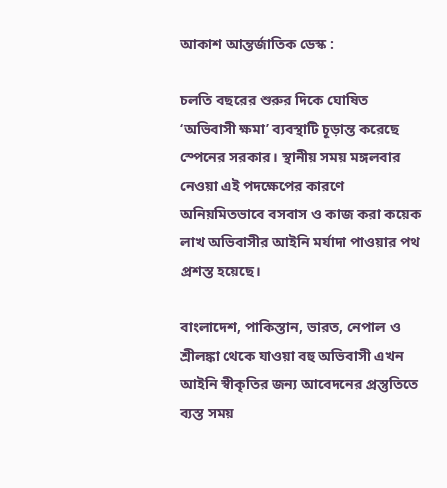আকাশ আন্তর্জাতিক ডেস্ক :

চলতি বছরের শুরুর দিকে ঘোষিত ‘অভিবাসী ক্ষমা’ ব্যবস্থাটি চূড়ান্ত করেছে স্পেনের সরকার। স্থানীয় সময় মঙ্গলবার নেওয়া এই পদক্ষেপের কারণে অনিয়মিতভাবে বসবাস ও কাজ করা কয়েক লাখ অভিবাসীর আইনি মর্যাদা পাওয়ার পথ প্রশস্ত হয়েছে।

বাংলাদেশ, পাকিস্তান, ভারত, নেপাল ও শ্রীলঙ্কা থেকে যাওয়া বহু অভিবাসী এখন আইনি স্বীকৃতির জন্য আবেদনের প্রস্তুতিতে ব্যস্ত সময়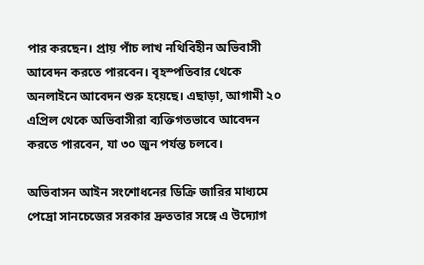পার করছেন। প্রায় পাঁচ লাখ নথিবিহীন অভিবাসী আবেদন করতে পারবেন। বৃহস্পতিবার থেকে অনলাইনে আবেদন শুরু হয়েছে। এছাড়া, আগামী ২০ এপ্রিল থেকে অভিবাসীরা ব্যক্তিগতভাবে আবেদন করতে পারবেন, যা ৩০ জুন পর্যন্ত চলবে।

অভিবাসন আইন সংশোধনের ডিক্রি জারির মাধ্যমে পেদ্রো সানচেজের সরকার দ্রুততার সঙ্গে এ উদ্যোগ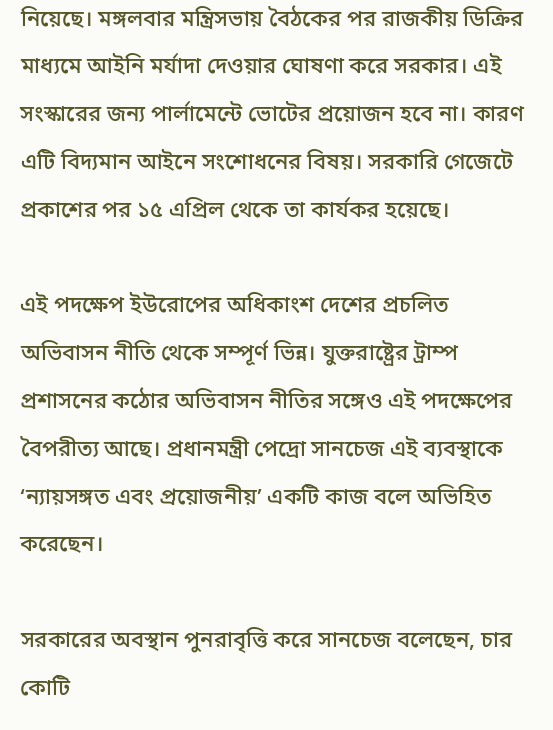নিয়েছে। মঙ্গলবার মন্ত্রিসভায় বৈঠকের পর রাজকীয় ডিক্রির মাধ্যমে আইনি মর্যাদা দেওয়ার ঘোষণা করে সরকার। এই সংস্কারের জন্য পার্লামেন্টে ভোটের প্রয়োজন হবে না। কারণ এটি বিদ্যমান আইনে সংশোধনের বিষয়। সরকারি গেজেটে প্রকাশের পর ১৫ এপ্রিল থেকে তা কার্যকর হয়েছে।

এই পদক্ষেপ ইউরোপের অধিকাংশ দেশের প্রচলিত অভিবাসন নীতি থেকে সম্পূর্ণ ভিন্ন। যুক্তরাষ্ট্রের ট্রাম্প প্রশাসনের কঠোর অভিবাসন নীতির সঙ্গেও এই পদক্ষেপের বৈপরীত্য আছে। প্রধানমন্ত্রী পেদ্রো সানচেজ এই ব্যবস্থাকে ‘ন্যায়সঙ্গত এবং প্রয়োজনীয়’ একটি কাজ বলে অভিহিত করেছেন।

সরকারের অবস্থান পুনরাবৃত্তি করে সানচেজ বলেছেন, চার কোটি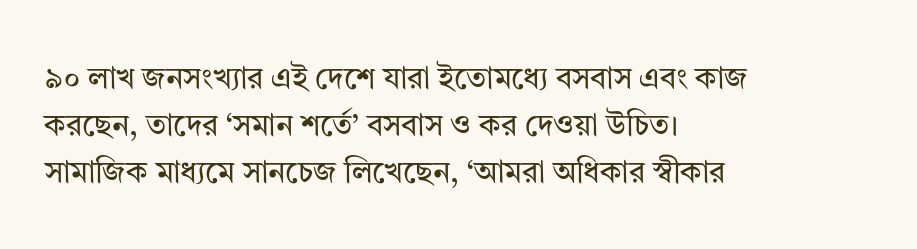৯০ লাখ জনসংখ্যার এই দেশে যারা ইতোমধ্যে বসবাস এবং কাজ করছেন, তাদের ‘সমান শর্তে’ বসবাস ও কর দেওয়া উচিত। সামাজিক মাধ্যমে সানচেজ লিখেছেন, ‘আমরা অধিকার স্বীকার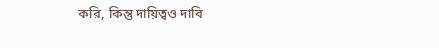করি, কিন্তু দায়িত্বও দাবি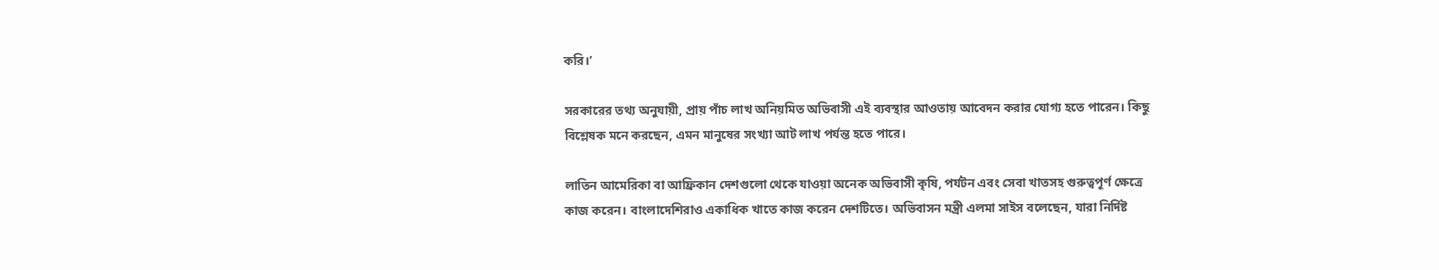করি।’

সরকারের তথ্য অনুযায়ী, প্রায় পাঁচ লাখ অনিয়মিত অভিবাসী এই ব্যবস্থার আওতায় আবেদন করার যোগ্য হতে পারেন। কিছু বিশ্লেষক মনে করছেন, এমন মানুষের সংখ্যা আট লাখ পর্যন্ত হতে পারে।

লাতিন আমেরিকা বা আফ্রিকান দেশগুলো থেকে যাওয়া অনেক অভিবাসী কৃষি, পর্যটন এবং সেবা খাতসহ গুরুত্বপূর্ণ ক্ষেত্রে কাজ করেন। বাংলাদেশিরাও একাধিক খাতে কাজ করেন দেশটিতে। অভিবাসন মন্ত্রী এলমা সাইস বলেছেন, যারা নির্দিষ্ট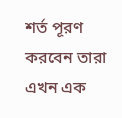শর্ত পূরণ করবেন তারা এখন এক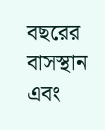বছরের বাসস্থান এবং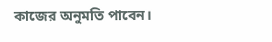কাজের অনুমতি পাবেন।